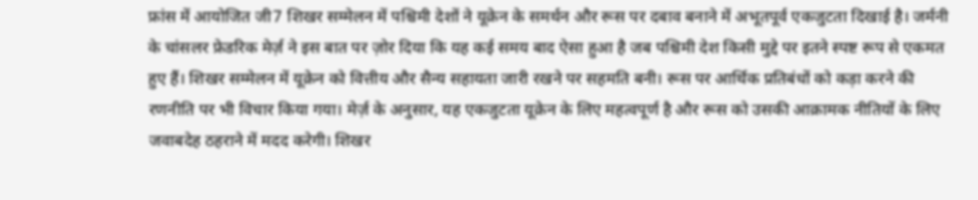फ्रांस में आयोजित जी7 शिखर सम्मेलन में पश्चिमी देशों ने यूक्रेन के समर्थन और रूस पर दबाव बनाने में अभूतपूर्व एकजुटता दिखाई है। जर्मनी के चांसलर फ्रेडरिक मेर्ज़ ने इस बात पर ज़ोर दिया कि यह कई समय बाद ऐसा हुआ है जब पश्चिमी देश किसी मुद्दे पर इतने स्पष्ट रूप से एकमत हुए हैं। शिखर सम्मेलन में यूक्रेन को वित्तीय और सैन्य सहायता जारी रखने पर सहमति बनी। रूस पर आर्थिक प्रतिबंधों को कड़ा करने की रणनीति पर भी विचार किया गया। मेर्ज़ के अनुसार, यह एकजुटता यूक्रेन के लिए महत्वपूर्ण है और रूस को उसकी आक्रामक नीतियों के लिए जवाबदेह ठहराने में मदद करेगी। शिखर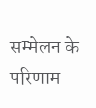सम्मेलन के परिणाम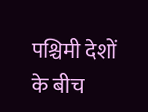पश्चिमी देशों के बीच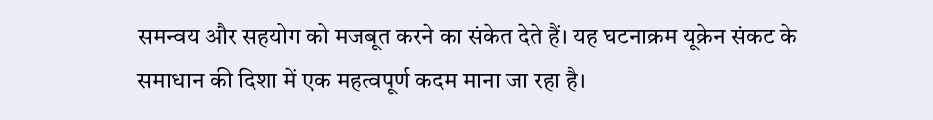समन्वय और सहयोग को मजबूत करने का संकेत देते हैं। यह घटनाक्रम यूक्रेन संकट के समाधान की दिशा में एक महत्वपूर्ण कदम माना जा रहा है।